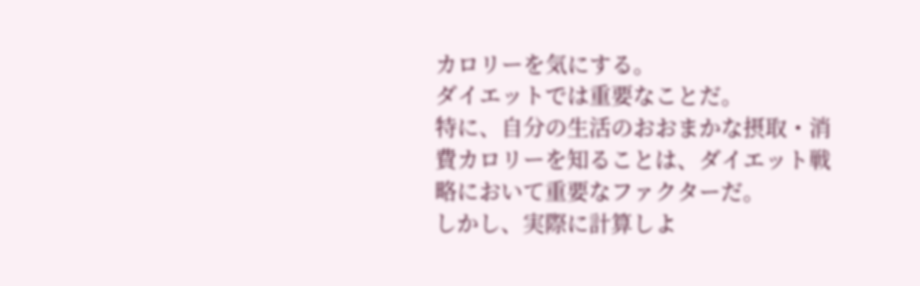カロリーを気にする。
ダイエットでは重要なことだ。
特に、自分の生活のおおまかな摂取・消費カロリーを知ることは、ダイエット戦略において重要なファクターだ。
しかし、実際に計算しよ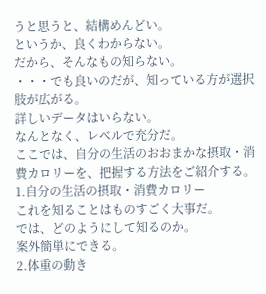うと思うと、結構めんどい。
というか、良くわからない。
だから、そんなもの知らない。
・・・でも良いのだが、知っている方が選択肢が広がる。
詳しいデータはいらない。
なんとなく、レベルで充分だ。
ここでは、自分の生活のおおまかな摂取・消費カロリーを、把握する方法をご紹介する。
1.自分の生活の摂取・消費カロリー
これを知ることはものすごく大事だ。
では、どのようにして知るのか。
案外簡単にできる。
2.体重の動き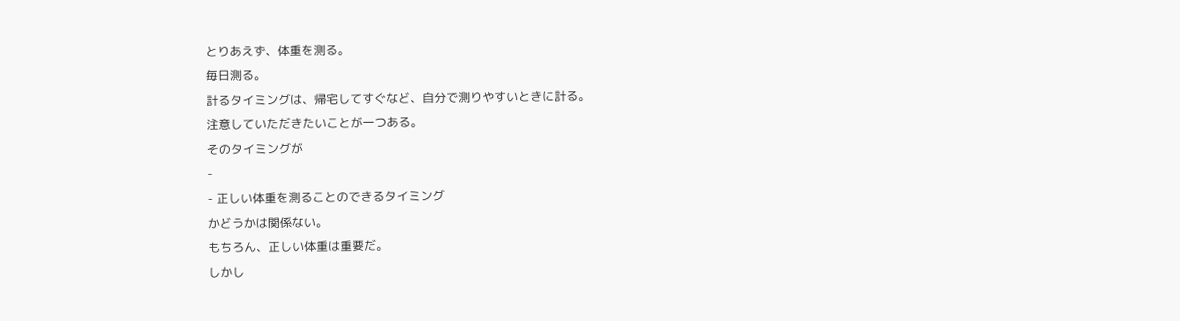とりあえず、体重を測る。
毎日測る。
計るタイミングは、帰宅してすぐなど、自分で測りやすいときに計る。
注意していただきたいことが一つある。
そのタイミングが
-
- 正しい体重を測ることのできるタイミング
かどうかは関係ない。
もちろん、正しい体重は重要だ。
しかし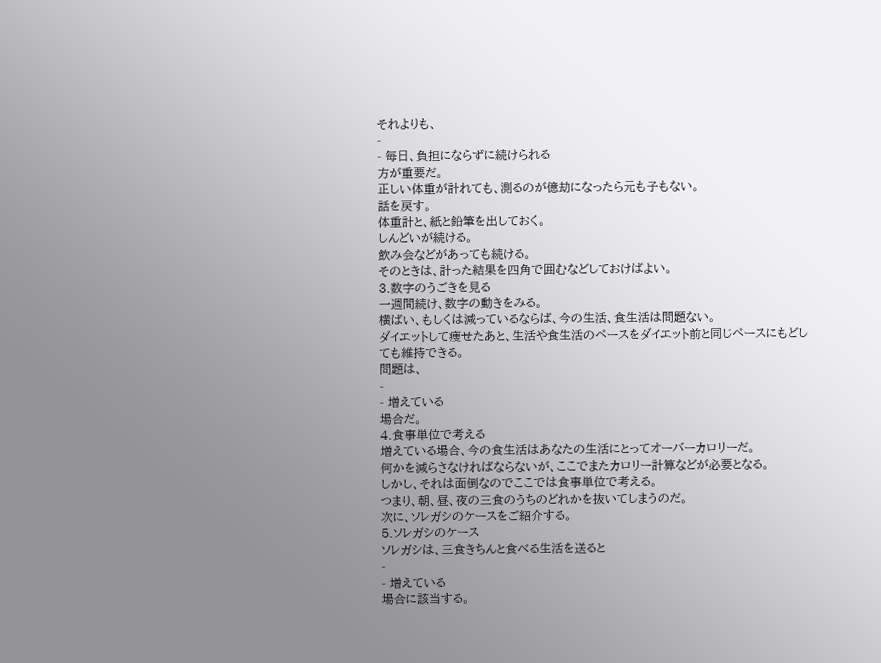それよりも、
-
- 毎日、負担にならずに続けられる
方が重要だ。
正しい体重が計れても、測るのが億劫になったら元も子もない。
話を戻す。
体重計と、紙と鉛筆を出しておく。
しんどいが続ける。
飲み会などがあっても続ける。
そのときは、計った結果を四角で囲むなどしておけばよい。
3.数字のうごきを見る
一週間続け、数字の動きをみる。
横ばい、もしくは減っているならば、今の生活、食生活は問題ない。
ダイエットして痩せたあと、生活や食生活のペースをダイエット前と同じペースにもどしても維持できる。
問題は、
-
- 増えている
場合だ。
4.食事単位で考える
増えている場合、今の食生活はあなたの生活にとってオーバーカロリーだ。
何かを減らさなければならないが、ここでまたカロリー計算などが必要となる。
しかし、それは面倒なのでここでは食事単位で考える。
つまり、朝、昼、夜の三食のうちのどれかを抜いてしまうのだ。
次に、ソレガシのケースをご紹介する。
5.ソレガシのケース
ソレガシは、三食きちんと食べる生活を送ると
-
- 増えている
場合に該当する。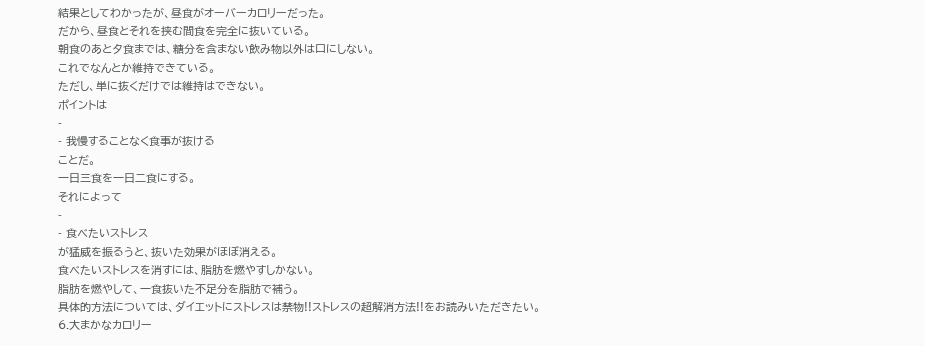結果としてわかったが、昼食がオーバーカロリーだった。
だから、昼食とそれを挟む間食を完全に抜いている。
朝食のあと夕食までは、糖分を含まない飲み物以外は口にしない。
これでなんとか維持できている。
ただし、単に抜くだけでは維持はできない。
ポイントは
-
- 我慢することなく食事が抜ける
ことだ。
一日三食を一日二食にする。
それによって
-
- 食べたいストレス
が猛威を振るうと、抜いた効果がほぼ消える。
食べたいストレスを消すには、脂肪を燃やすしかない。
脂肪を燃やして、一食抜いた不足分を脂肪で補う。
具体的方法については、ダイエットにストレスは禁物!!ストレスの超解消方法!!をお読みいただきたい。
6.大まかなカロリー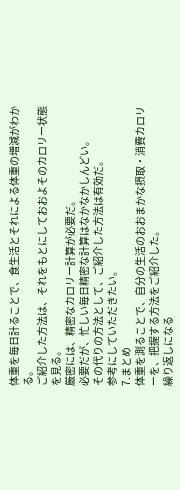体重を毎日計ることで、食生活とそれによる体重の増減がわかる。
ご紹介した方法は、それをもとにしておおよそのカロリー状態を見る。
厳密には、精密なカロリー計算が必要だ。
必要だが、忙しい毎日精密な計算はなかなかしんどい。
その代りの方法として、ご紹介した方法は有効だ。
参考にしていただきたい。
7.まとめ
体重を測ることで、自分の生活のおおまかな摂取・消費カロリーを、把握する方法をご紹介した。
繰り返しになる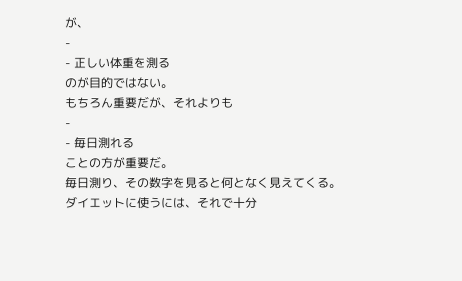が、
-
- 正しい体重を測る
のが目的ではない。
もちろん重要だが、それよりも
-
- 毎日測れる
ことの方が重要だ。
毎日測り、その数字を見ると何となく見えてくる。
ダイエットに使うには、それで十分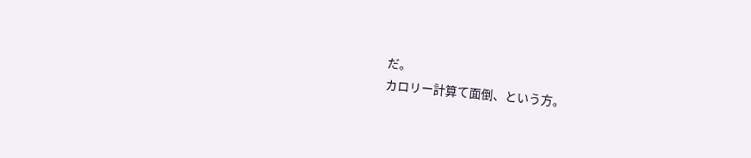だ。
カロリー計算て面倒、という方。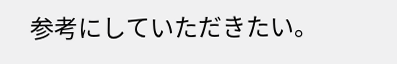参考にしていただきたい。